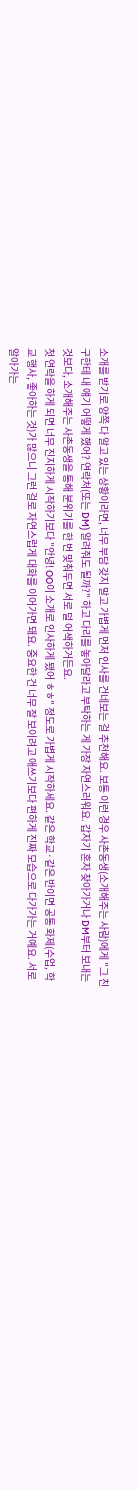소개를 받기로 양쪽 다 알고 있는 상황이라면, 너무 부담 갖지 말고 가볍게 먼저 인사를 건네보는 걸 추천해요. 보통 이런 경우 사촌동생(소개해주는 사람)에게 "그 친구한테 내 얘기 어떻게 했어? 연락처(또는 DM) 알려줘도 될까?" 하고 다리를 놓아달라고 부탁하는 게 가장 자연스러워요. 갑자기 혼자 찾아가거나 DM부터 보내는 것보다, 소개해주는 사촌동생을 통해 분위기를 한 번 맞춰두면 서로 덜 어색하거든요.
첫 연락을 하게 되면 너무 진지하게 시작하기보다 "안녕! OO이 소개로 인사하게 됐어 ㅎㅎ" 정도로 가볍게 시작하세요. 같은 학교·같은 반이면 공통 화제(수업, 학교 행사, 좋아하는 것)가 많으니 그런 걸로 자연스럽게 대화를 이어가면 돼요. 중요한 건 너무 잘 보이려고 애쓰기보다 편하게 진짜 모습으로 다가가는 거예요. 서로 알아가는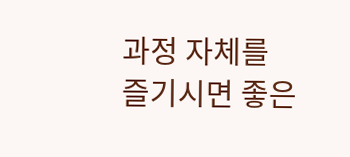과정 자체를 즐기시면 좋은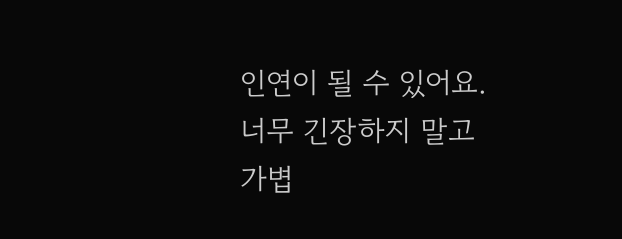인연이 될 수 있어요. 너무 긴장하지 말고 가볍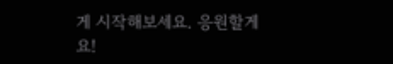게 시작해보세요. 응원할게요!